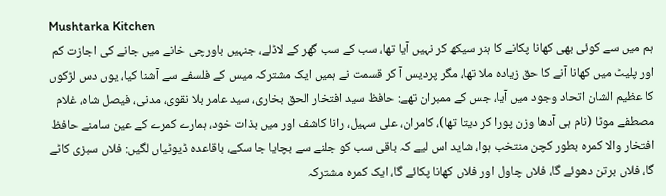Mushtarka Kitchen
ہم میں سے کوئی بھی کھانا پکانے کا ہنر سیکھ کر نہیں آیا تھا، سب کے سب گھر کے لاڈلے، جنہیں باورچی خانے میں جانے کی اجازت کم اور پلیٹ میں کھانا آنے کا حق زیادہ ملا تھا، مگر پردیس آ کر قسمت نے ہمیں ایک مشترکہ میس کے فلسفے سے آشنا کیا، یوں دس لڑکوں کا عظیم الشان اتحاد وجود میں آیا، جس کے ممبران تھے: حافظ سید افتخار الحق بخاری، سید عامر بلا نقوی، مدنی، فیصل شاہ، غلام مصطفے موٹا (نام ہی آدھا وزن پورا کر دیتا تھا)، کامران، علی سہیل، رانا کاشف اور میں بذات خود، ہمارے کمرے کے عین سامنے حافظ افتخار والا کمرہ بطور کچن منتخب ہوا، شاید اس لیے کہ باقی سب کو جلنے سے بچایا جا سکے، باقاعدہ ڈیوٹیاں لگیں: فلاں سبزی کاٹے گا، فلاں برتن دھوئے گا، فلاں چاول اور فلاں کھانا پکائے گا، ایک کمرہ مشترکہ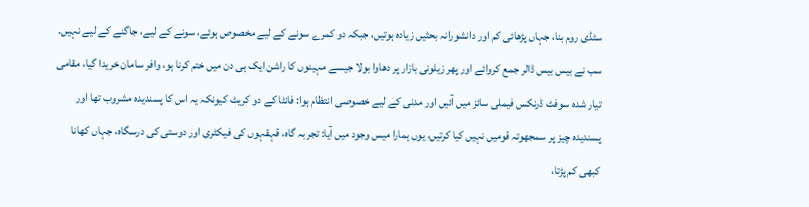سٹڈی روم بنا، جہاں پڑھائی کم اور دانشورانہ بحثیں زیادہ ہوتیں، جبکہ دو کمرے سونے کے لیے مخصوص ہوئے، سونے کے لیے، جاگنے کے لیے نہیں۔
سب نے بیس بیس ڈالر جمع کروائے اور پھر زیلونی بازار پر دھاوا بولا جیسے مہینوں کا راشن ایک ہی دن میں ختم کرنا ہو، وافر سامان خریدا گیا، مقامی تیار شدہ سوفٹ ڈرنکس فیملی سائز میں آئیں اور مدنی کے لیے خصوصی انتظام ہوا: فانٹا کے دو کریٹ کیونکہ یہ اس کا پسندیدہ مشروب تھا اور پسندیدہ چیز پر سمجھوتہ قومیں نہیں کیا کرتیں، یوں ہمارا میس وجود میں آیا: تجربہ گاہ، قہقہوں کی فیکٹری اور دوستی کی درسگاہ، جہاں کھانا کبھی کم پڑتا،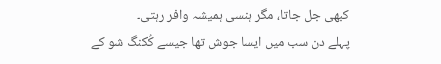کبھی جل جاتا، مگر ہنسی ہمیشہ وافر رہتی۔
پہلے دن سب میں ایسا جوش تھا جیسے کُکنگ شو کے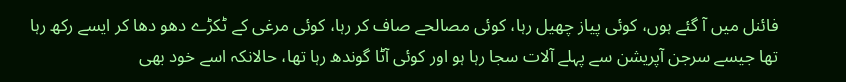فائنل میں آ گئے ہوں، کوئی پیاز چھیل رہا، کوئی مصالحے صاف کر رہا، کوئی مرغی کے ٹکڑے دھو دھا کر ایسے رکھ رہا تھا جیسے سرجن آپریشن سے پہلے آلات سجا رہا ہو اور کوئی آٹا گوندھ رہا تھا، حالانکہ اسے خود بھی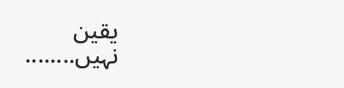یقین نہیں........